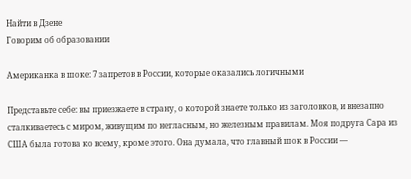Найти в Дзене
Говорим об образовании

Американка в шоке: 7 запретов в России, которые оказались логичными

Представьте себе: вы приезжаете в страну, о которой знаете только из заголовков, и внезапно сталкиваетесь с миром, живущим по негласным, но железным правилам. Моя подруга Сара из США была готова ко всему, кроме этого. Она думала, что главный шок в России —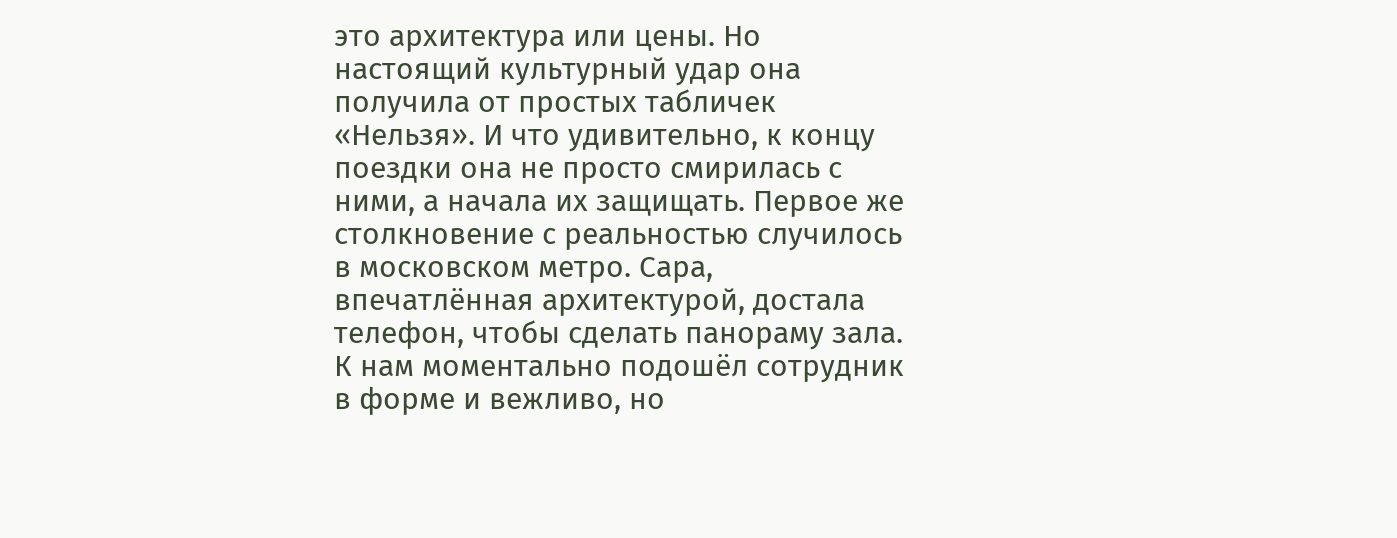это архитектура или цены. Но настоящий культурный удар она получила от простых табличек «Нельзя». И что удивительно, к концу поездки она не просто смирилась с ними, а начала их защищать. Первое же столкновение с реальностью случилось в московском метро. Сара, впечатлённая архитектурой, достала телефон, чтобы сделать панораму зала. К нам моментально подошёл сотрудник в форме и вежливо, но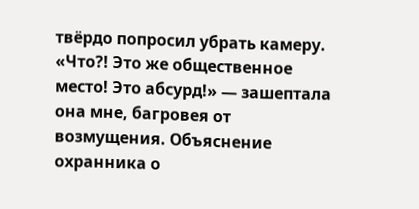твёрдо попросил убрать камеру. «Что?! Это же общественное место! Это абсурд!» — зашептала она мне, багровея от возмущения. Объяснение охранника о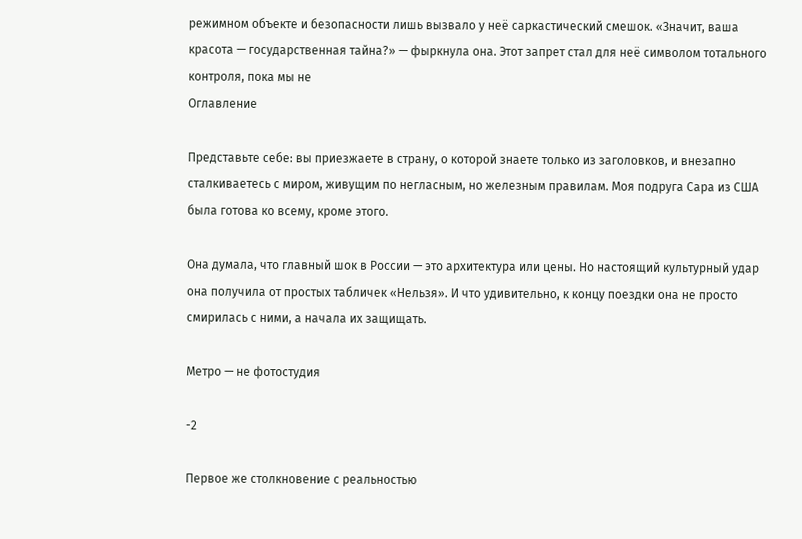режимном объекте и безопасности лишь вызвало у неё саркастический смешок. «Значит, ваша красота — государственная тайна?» — фыркнула она. Этот запрет стал для неё символом тотального контроля, пока мы не
Оглавление

Представьте себе: вы приезжаете в страну, о которой знаете только из заголовков, и внезапно сталкиваетесь с миром, живущим по негласным, но железным правилам. Моя подруга Сара из США была готова ко всему, кроме этого.

Она думала, что главный шок в России — это архитектура или цены. Но настоящий культурный удар она получила от простых табличек «Нельзя». И что удивительно, к концу поездки она не просто смирилась с ними, а начала их защищать.

Метро — не фотостудия

-2

Первое же столкновение с реальностью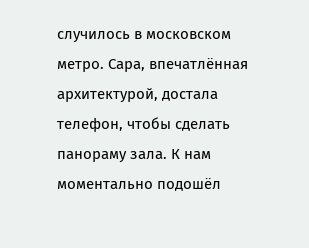случилось в московском метро. Сара, впечатлённая архитектурой, достала телефон, чтобы сделать панораму зала. К нам моментально подошёл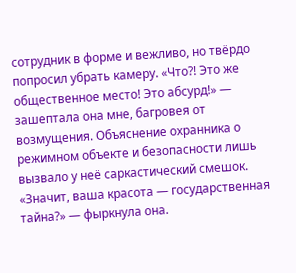сотрудник в форме и вежливо, но твёрдо попросил убрать камеру. «Что?! Это же общественное место! Это абсурд!» — зашептала она мне, багровея от возмущения. Объяснение охранника о режимном объекте и безопасности лишь вызвало у неё саркастический смешок. «Значит, ваша красота — государственная тайна?» — фыркнула она.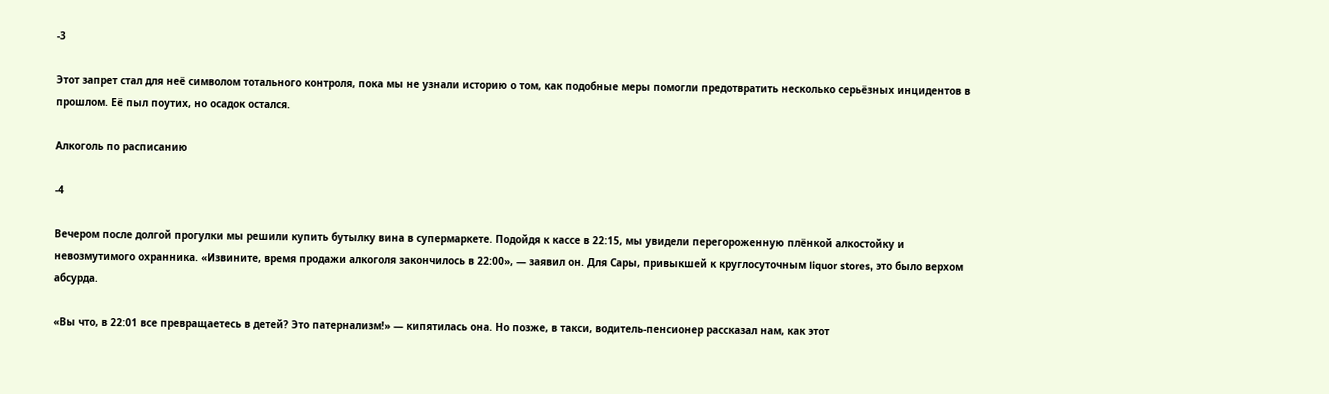-3

Этот запрет стал для неё символом тотального контроля, пока мы не узнали историю о том, как подобные меры помогли предотвратить несколько серьёзных инцидентов в прошлом. Её пыл поутих, но осадок остался.

Алкоголь по расписанию

-4

Вечером после долгой прогулки мы решили купить бутылку вина в супермаркете. Подойдя к кассе в 22:15, мы увидели перегороженную плёнкой алкостойку и невозмутимого охранника. «Извините, время продажи алкоголя закончилось в 22:00», — заявил он. Для Сары, привыкшей к круглосуточным liquor stores, это было верхом абсурда.

«Вы что, в 22:01 все превращаетесь в детей? Это патернализм!» — кипятилась она. Но позже, в такси, водитель-пенсионер рассказал нам, как этот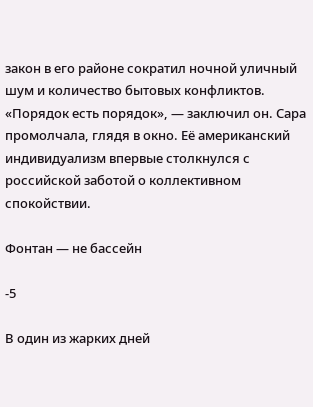закон в его районе сократил ночной уличный шум и количество бытовых конфликтов. «Порядок есть порядок», — заключил он. Сара промолчала, глядя в окно. Её американский индивидуализм впервые столкнулся с российской заботой о коллективном спокойствии.

Фонтан — не бассейн

-5

В один из жарких дней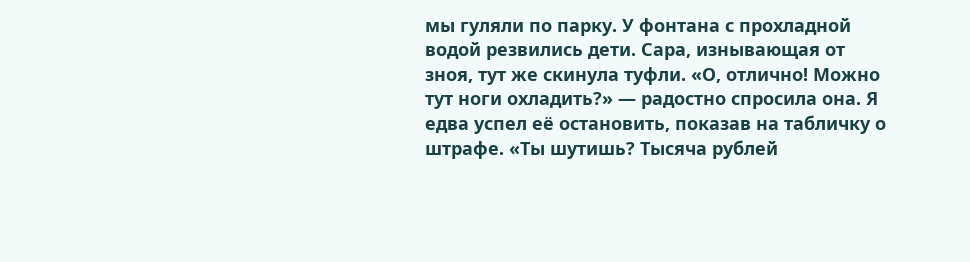мы гуляли по парку. У фонтана с прохладной водой резвились дети. Сара, изнывающая от зноя, тут же скинула туфли. «О, отлично! Можно тут ноги охладить?» — радостно спросила она. Я едва успел её остановить, показав на табличку о штрафе. «Ты шутишь? Тысяча рублей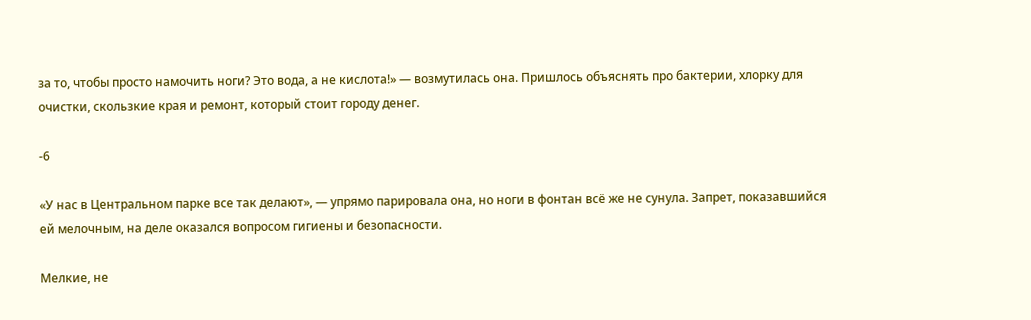за то, чтобы просто намочить ноги? Это вода, а не кислота!» — возмутилась она. Пришлось объяснять про бактерии, хлорку для очистки, скользкие края и ремонт, который стоит городу денег.

-6

«У нас в Центральном парке все так делают», — упрямо парировала она, но ноги в фонтан всё же не сунула. Запрет, показавшийся ей мелочным, на деле оказался вопросом гигиены и безопасности.

Мелкие, не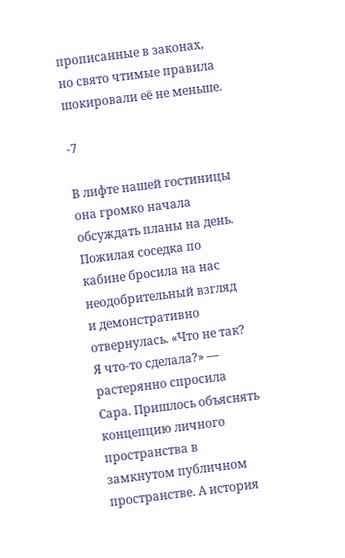прописанные в законах, но свято чтимые правила шокировали её не меньше.

-7

В лифте нашей гостиницы она громко начала обсуждать планы на день. Пожилая соседка по кабине бросила на нас неодобрительный взгляд и демонстративно отвернулась. «Что не так? Я что-то сделала?» — растерянно спросила Сара. Пришлось объяснять концепцию личного пространства в замкнутом публичном пространстве. А история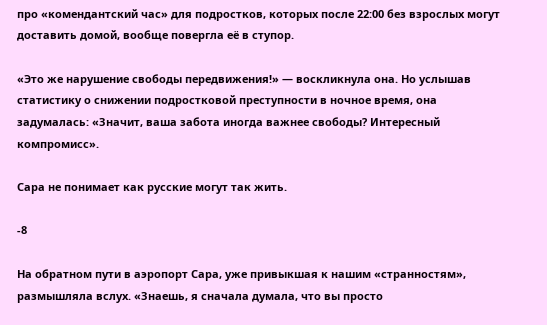про «комендантский час» для подростков, которых после 22:00 без взрослых могут доставить домой, вообще повергла её в ступор.

«Это же нарушение свободы передвижения!» — воскликнула она. Но услышав статистику о снижении подростковой преступности в ночное время, она задумалась: «Значит, ваша забота иногда важнее свободы? Интересный компромисс».

Сара не понимает как русские могут так жить.

-8

На обратном пути в аэропорт Сара, уже привыкшая к нашим «странностям», размышляла вслух. «Знаешь, я сначала думала, что вы просто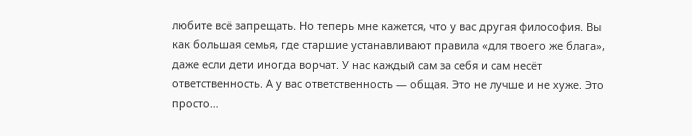любите всё запрещать. Но теперь мне кажется, что у вас другая философия. Вы как большая семья, где старшие устанавливают правила «для твоего же блага», даже если дети иногда ворчат. У нас каждый сам за себя и сам несёт ответственность. А у вас ответственность — общая. Это не лучше и не хуже. Это просто…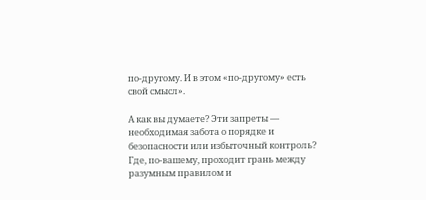по-другому. И в этом «по-другому» есть свой смысл».

А как вы думаете? Эти запреты — необходимая забота о порядке и безопасности или избыточный контроль? Где, по-вашему, проходит грань между разумным правилом и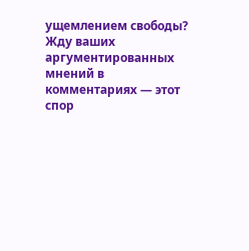ущемлением свободы? Жду ваших аргументированных мнений в комментариях — этот спор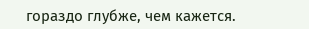гораздо глубже, чем кажется.